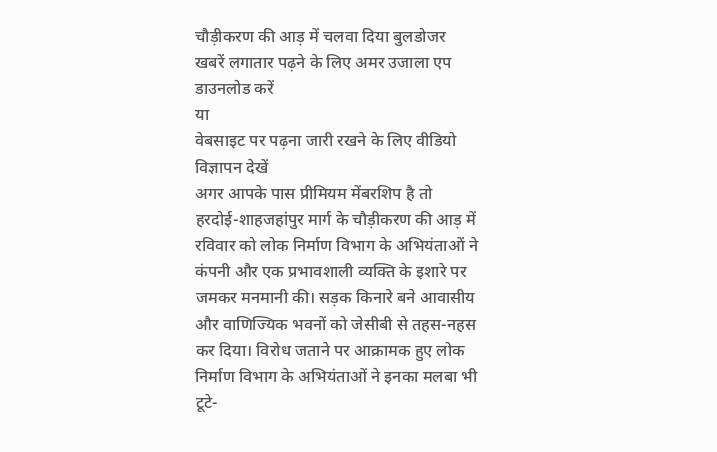चौड़ीकरण की आड़ में चलवा दिया बुलडोजर
खबरें लगातार पढ़ने के लिए अमर उजाला एप डाउनलोड करें
या
वेबसाइट पर पढ़ना जारी रखने के लिए वीडियो विज्ञापन देखें
अगर आपके पास प्रीमियम मेंबरशिप है तो
हरदोई-शाहजहांपुर मार्ग के चौड़ीकरण की आड़ में रविवार को लोक निर्माण विभाग के अभियंताओं ने कंपनी और एक प्रभावशाली व्यक्ति के इशारे पर जमकर मनमानी की। सड़क किनारे बने आवासीय और वाणिज्यिक भवनों को जेसीबी से तहस-नहस कर दिया। विरोध जताने पर आक्रामक हुए लोक निर्माण विभाग के अभियंताओं ने इनका मलबा भी टूटे-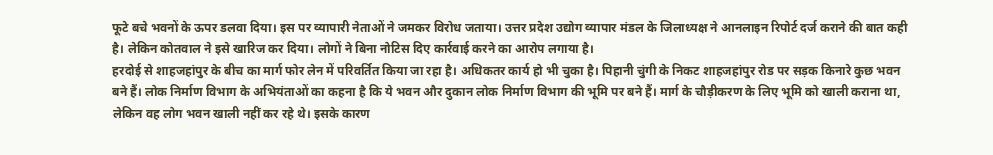फूटे बचे भवनों के ऊपर डलवा दिया। इस पर व्यापारी नेताओं ने जमकर विरोध जताया। उत्तर प्रदेश उद्योग व्यापार मंडल के जिलाध्यक्ष ने आनलाइन रिपोर्ट दर्ज कराने की बात कही है। लेकिन कोतवाल ने इसे खारिज कर दिया। लोगों ने बिना नोटिस दिए कार्रवाई करने का आरोप लगाया है।
हरदोई से शाहजहांपुर के बीच का मार्ग फोर लेन में परिवर्तित किया जा रहा है। अधिकतर कार्य हो भी चुका है। पिहानी चुंगी के निकट शाहजहांपुर रोड पर सड़क किनारे कुछ भवन बने हैं। लोक निर्माण विभाग के अभियंताओं का कहना है कि ये भवन और दुकान लोक निर्माण विभाग की भूमि पर बने हैं। मार्ग के चौड़ीकरण के लिए भूमि को खाली कराना था, लेकिन वह लोग भवन खाली नहीं कर रहे थे। इसके कारण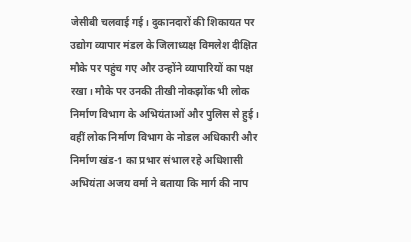जेसीबी चलवाई गई। दुकानदारों की शिकायत पर उद्योग व्यापार मंडल के जिलाध्यक्ष विमलेश दीक्षित मौके पर पहुंच गए और उन्होंने व्यापारियों का पक्ष रखा। मौके पर उनकी तीखी नोकझोंक भी लोक निर्माण विभाग के अभियंताओं और पुलिस से हुई। वहीं लोक निर्माण विभाग के नोडल अधिकारी और निर्माण खंड-1 का प्रभार संभाल रहे अधिशासी अभियंता अजय वर्मा ने बताया कि मार्ग की नाप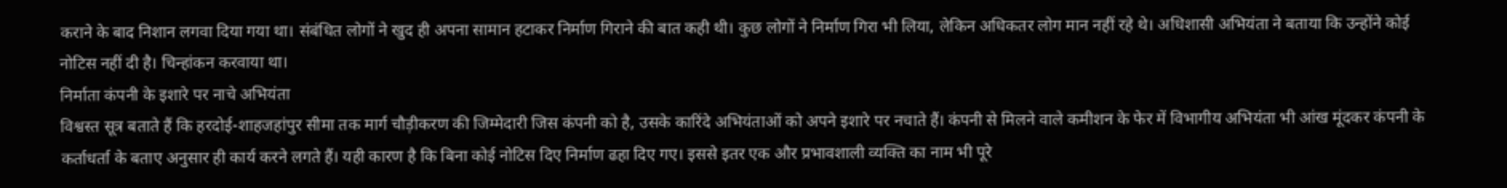कराने के बाद निशान लगवा दिया गया था। संबंधित लोगों ने खुद ही अपना सामान हटाकर निर्माण गिराने की बात कही थी। कुछ लोगों ने निर्माण गिरा भी लिया, लेकिन अधिकतर लोग मान नहीं रहे थे। अधिशासी अभियंता ने बताया कि उन्होंने कोई नोटिस नहीं दी है। चिन्हांकन करवाया था।
निर्माता कंपनी के इशारे पर नाचे अभियंता
विश्वस्त सूत्र बताते हैं कि हरदोई-शाहजहांपुर सीमा तक मार्ग चौड़ीकरण की जिम्मेदारी जिस कंपनी को है, उसके कारिंदे अभियंताओं को अपने इशारे पर नचाते हैं। कंपनी से मिलने वाले कमीशन के फेर में विभागीय अभियंता भी आंख मूंदकर कंपनी के कर्ताधर्ता के बताए अनुसार ही कार्य करने लगते हैं। यही कारण है कि बिना कोई नोटिस दिए निर्माण ढहा दिए गए। इससे इतर एक और प्रभावशाली व्यक्ति का नाम भी पूरे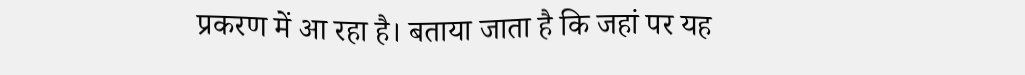प्रकरण में आ रहा है। बताया जाता है कि जहां पर यह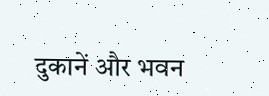दुकानें और भवन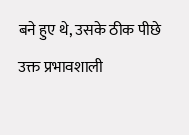बने हुए थे, उसके ठीक पीछे उक्त प्रभावशाली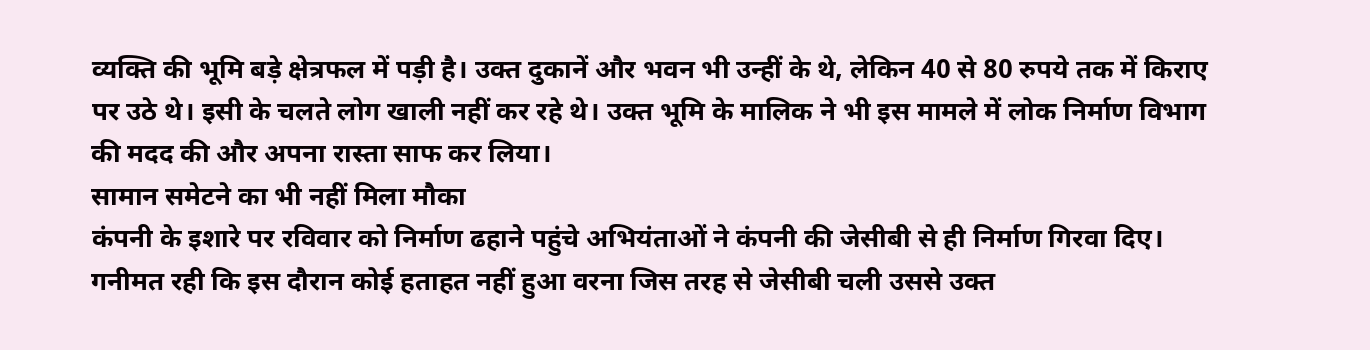व्यक्ति की भूमि बड़े क्षेत्रफल में पड़ी है। उक्त दुकानें और भवन भी उन्हीं के थे, लेकिन 40 से 80 रुपये तक में किराए पर उठे थे। इसी के चलते लोग खाली नहीं कर रहे थे। उक्त भूमि के मालिक ने भी इस मामले में लोक निर्माण विभाग की मदद की और अपना रास्ता साफ कर लिया।
सामान समेटने का भी नहीं मिला मौका
कंपनी के इशारे पर रविवार को निर्माण ढहाने पहुंचे अभियंताओं ने कंपनी की जेसीबी से ही निर्माण गिरवा दिए। गनीमत रही कि इस दौरान कोई हताहत नहीं हुआ वरना जिस तरह से जेसीबी चली उससे उक्त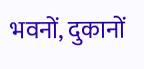भवनों, दुकानों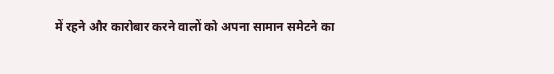में रहने और कारोबार करने वालों को अपना सामान समेटने का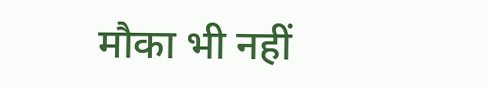मौका भी नहीं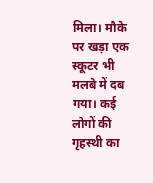मिला। मौके पर खड़ा एक स्कूटर भी मलबे में दब गया। कई लोगों की गृहस्थी का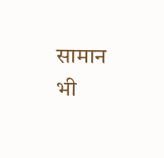सामान भी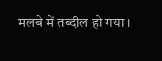मलबे में तब्दील हो गया।